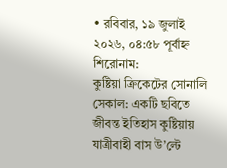• রবিবার, ১৯ জুলাই ২০২৬, ০৪:৫৮ পূর্বাহ্ন
শিরোনাম:
কুষ্টিয়া ক্রিকেটের সোনালি সেকাল: একটি ছবিতে জীবন্ত ইতিহাস কুষ্টিয়ায় যাত্রীবাহী বাস উ’ল্টে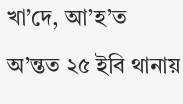খা’দে, আ’হ’ত অ’ন্তত ২৫ ইবি থানায়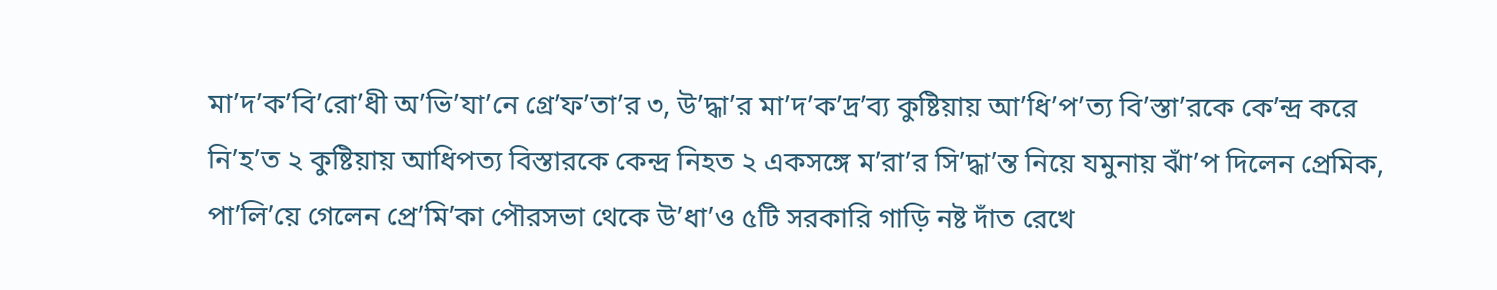মা’দ’ক’বি’রো’ধী অ’ভি’যা’নে গ্রে’ফ’তা’র ৩, উ’দ্ধা’র মা’দ’ক’দ্র’ব্য কুষ্টিয়ায় আ’ধি’প’ত্য বি’স্তা’রকে কে’ন্দ্র করে নি’হ’ত ২ কুষ্টিয়ায় আধিপত্য বিস্তারকে কেন্দ্র নিহত ২ একসঙ্গে ম’রা’র সি’দ্ধা’ন্ত নিয়ে যমুনায় ঝাঁ’প দিলেন প্রেমিক, পা’লি’য়ে গেলেন প্রে’মি’কা পৌরসভা থেকে উ’ধা’ও ৫টি সরকারি গাড়ি নষ্ট দাঁত রেখে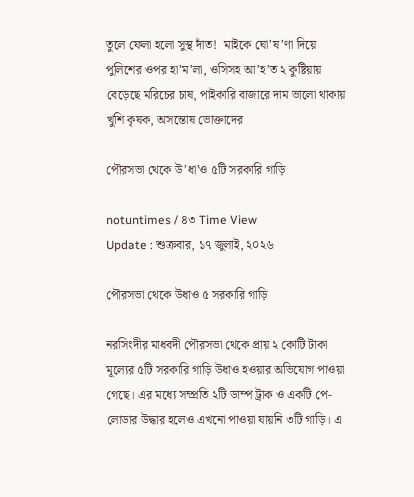তুলে ফেলা হলো সুস্থ দাঁত!  মাইকে ঘো’ষ’ণা দিয়ে পুলিশের ওপর হা’ম’লা, ওসিসহ আ’হ’ত ২ কুষ্টিয়ায় বেড়েছে মরিচের চাষ, পাইকারি বাজারে দাম ভালো থাকায় খুশি কৃষক, অসন্তোষ ভোক্তাদের

পৌরসভা থেকে উ’ধা’ও ৫টি সরকারি গাড়ি

notuntimes / ৪৩ Time View
Update : শুক্রবার, ১৭ জুলাই, ২০২৬

পৌরসভা থেকে উধাও ৫ সরকারি গাড়ি

নরসিংদীর মাধবদী পৌরসভা থেকে প্রায় ২ কোটি টাকা মূল্যের ৫টি সরকারি গাড়ি উধাও হওয়ার অভিযোগ পাওয়া গেছে। এর মধ্যে সম্প্রতি ২টি ডাম্প ট্রাক ও একটি পে-লোডার উদ্ধার হলেও এখনো পাওয়া যায়নি ৩টি গাড়ি। এ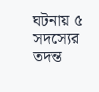ঘটনায় ৫ সদস্যের তদন্ত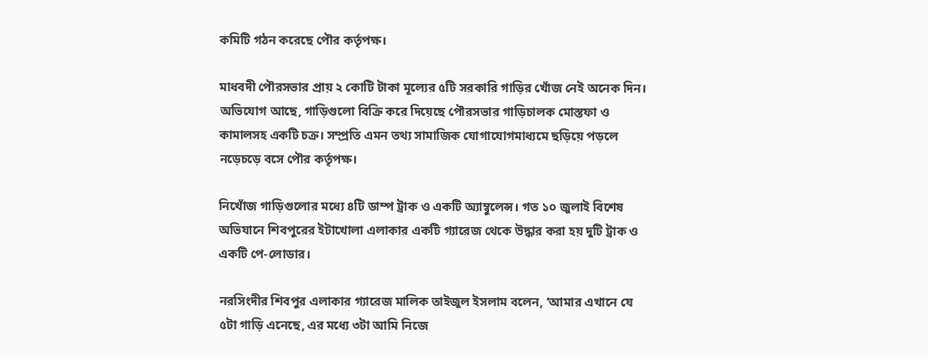কমিটি গঠন করেছে পৌর কর্তৃপক্ষ।

মাধবদী পৌরসভার প্রায় ২ কোটি টাকা মূল্যের ৫টি সরকারি গাড়ির খোঁজ নেই অনেক দিন। অভিযোগ আছে, গাড়িগুলো বিক্রি করে দিয়েছে পৌরসভার গাড়িচালক মোস্তফা ও কামালসহ একটি চক্র। সম্প্রতি এমন তথ্য সামাজিক যোগাযোগমাধ্যমে ছড়িয়ে পড়লে নড়েচড়ে বসে পৌর কর্তৃপক্ষ।

নিখোঁজ গাড়িগুলোর মধ্যে ৪টি ডাম্প ট্রাক ও একটি অ্যাম্বুলেন্স। গত ১০ জুলাই বিশেষ অভিযানে শিবপুরের ইটাখোলা এলাকার একটি গ্যারেজ থেকে উদ্ধার করা হয় দুটি ট্রাক ও একটি পে-লোডার।

নরসিংদীর শিবপুর এলাকার গ্যারেজ মালিক তাইজুল ইসলাম বলেন, ‘আমার এখানে যে ৫টা গাড়ি এনেছে, এর মধ্যে ৩টা আমি নিজে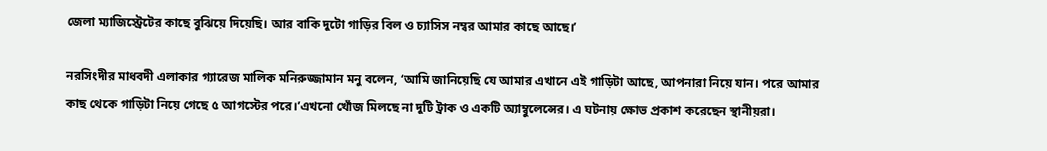জেলা ম্যাজিস্ট্রেটের কাছে বুঝিয়ে দিয়েছি। আর বাকি দুটো গাড়ির বিল ও চ্যাসিস নম্বর আমার কাছে আছে।’

নরসিংদীর মাধবদী এলাকার গ্যারেজ মালিক মনিরুজ্জামান মনু বলেন, ‘আমি জানিয়েছি যে আমার এখানে এই গাড়িটা আছে, আপনারা নিয়ে যান। পরে আমার কাছ থেকে গাড়িটা নিয়ে গেছে ৫ আগস্টের পরে।’এখনো খোঁজ মিলছে না দুটি ট্রাক ও একটি অ্যাম্বুলেন্সের। এ ঘটনায় ক্ষোভ প্রকাশ করেছেন স্থানীয়রা।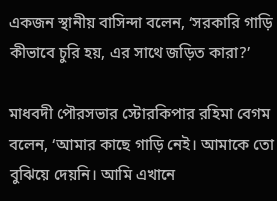একজন স্থানীয় বাসিন্দা বলেন, ‘সরকারি গাড়ি কীভাবে চুরি হয়, এর সাথে জড়িত কারা?’

মাধবদী পৌরসভার স্টোরকিপার রহিমা বেগম বলেন, ‘আমার কাছে গাড়ি নেই। আমাকে তো বুঝিয়ে দেয়নি। আমি এখানে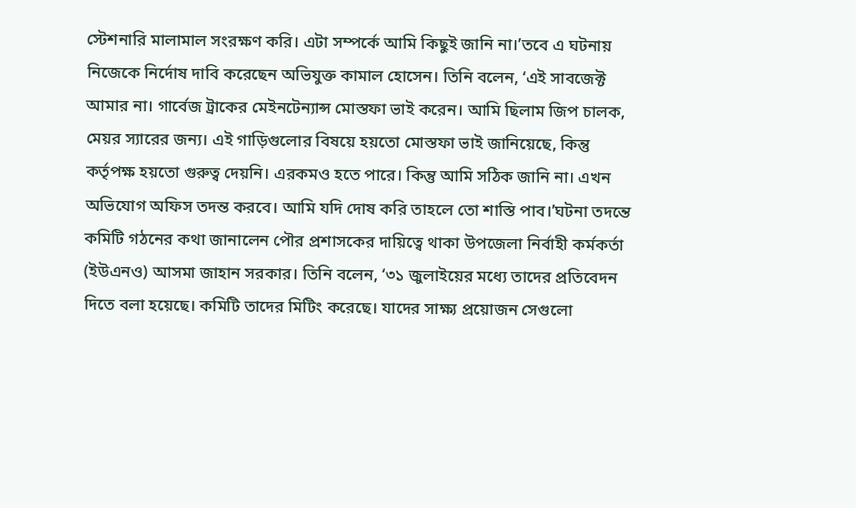স্টেশনারি মালামাল সংরক্ষণ করি। এটা সম্পর্কে আমি কিছুই জানি না।’তবে এ ঘটনায় নিজেকে নির্দোষ দাবি করেছেন অভিযুক্ত কামাল হোসেন। তিনি বলেন, ‘এই সাবজেক্ট আমার না। গার্বেজ ট্রাকের মেইনটেন্যান্স মোস্তফা ভাই করেন। আমি ছিলাম জিপ চালক, মেয়র স্যারের জন্য। এই গাড়িগুলোর বিষয়ে হয়তো মোস্তফা ভাই জানিয়েছে, কিন্তু কর্তৃপক্ষ হয়তো গুরুত্ব দেয়নি। এরকমও হতে পারে। কিন্তু আমি সঠিক জানি না। এখন অভিযোগ অফিস তদন্ত করবে। আমি যদি দোষ করি তাহলে তো শাস্তি পাব।’ঘটনা তদন্তে কমিটি গঠনের কথা জানালেন পৌর প্রশাসকের দায়িত্বে থাকা উপজেলা নির্বাহী কর্মকর্তা (ইউএনও) আসমা জাহান সরকার। তিনি বলেন, ‘৩১ জুলাইয়ের মধ্যে তাদের প্রতিবেদন দিতে বলা হয়েছে। কমিটি তাদের মিটিং করেছে। যাদের সাক্ষ্য প্রয়োজন সেগুলো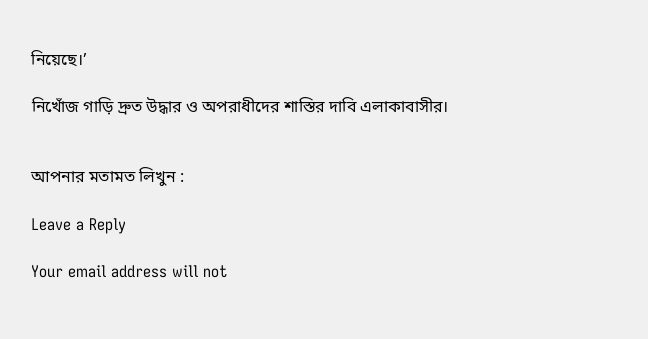নিয়েছে।’

নিখোঁজ গাড়ি দ্রুত উদ্ধার ও অপরাধীদের শাস্তির দাবি এলাকাবাসীর।


আপনার মতামত লিখুন :

Leave a Reply

Your email address will not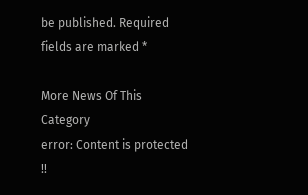be published. Required fields are marked *

More News Of This Category
error: Content is protected !!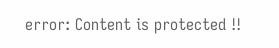error: Content is protected !!